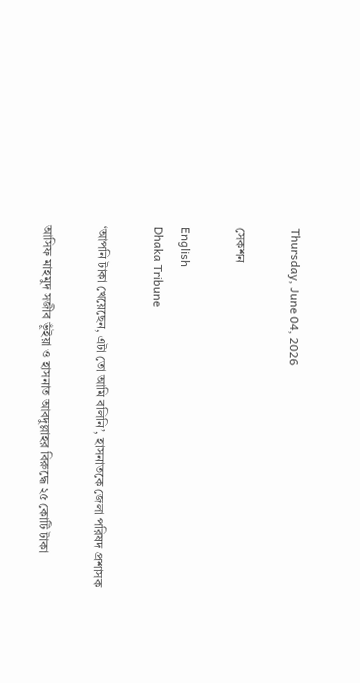Thursday, June 04, 2026

সেকশন

English
Dhaka Tribune

‘আপনি টাকা খেয়েছেন, এটা তো আমি বলিনি’, হাসনাতকে জেলা পরিষদ প্রশাসক

আসিফ মাহমুদ সজীব ভূঁইয়া ও হাসনাত আবদুল্লাহর বিরুদ্ধে ২৫ কোটি টাকা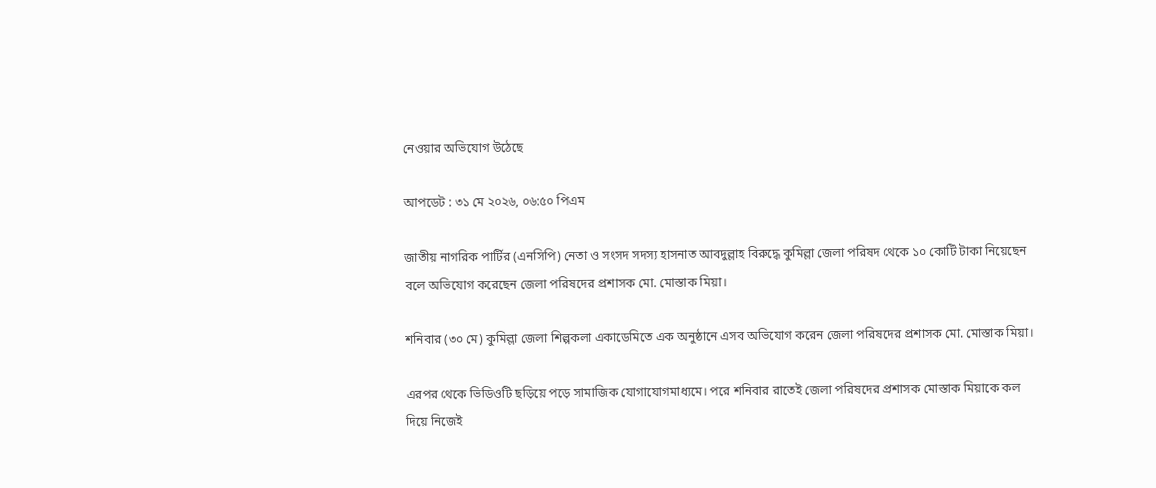নেওয়ার অভিযোগ উঠেছে

আপডেট : ৩১ মে ২০২৬, ০৬:৫০ পিএম

জাতীয় নাগরিক পার্টির (এনসিপি) নেতা ও সংসদ সদস্য হাসনাত আবদুল্লাহ বিরুদ্ধে কুমিল্লা জেলা পরিষদ থেকে ১০ কোটি টাকা নিয়েছেন বলে অভিযোগ করেছেন জেলা পরিষদের প্রশাসক মো. মোস্তাক মিয়া।

শনিবার (৩০ মে) কুমিল্লা জেলা শিল্পকলা একাডেমিতে এক অনুষ্ঠানে এসব অভিযোগ করেন জেলা পরিষদের প্রশাসক মো. মোস্তাক মিয়া।

এরপর থেকে ভিডিওটি ছড়িয়ে পড়ে সামাজিক যোগাযোগমাধ্যমে। পরে শনিবার রাতেই জেলা পরিষদের প্রশাসক মোস্তাক মিয়াকে কল দিয়ে নিজেই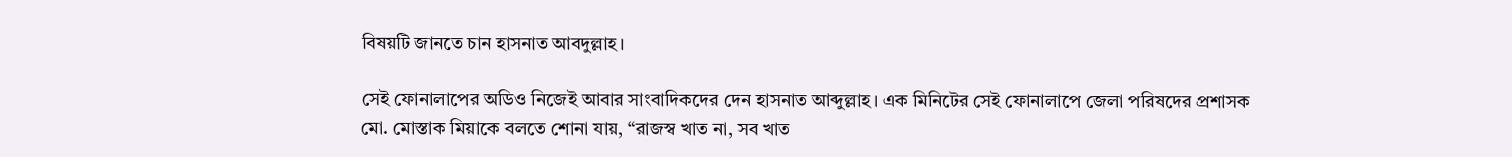বিষয়টি জানতে চান হাসনাত আবদুল্লাহ।

সেই ফোনালাপের অডিও নিজেই আবার সাংবাদিকদের দেন হাসনাত আব্দুল্লাহ। এক মিনিটের সেই ফোনালাপে জেলা পরিষদের প্রশাসক মো. মোস্তাক মিয়াকে বলতে শোনা যায়, “রাজস্ব খাত না, সব খাত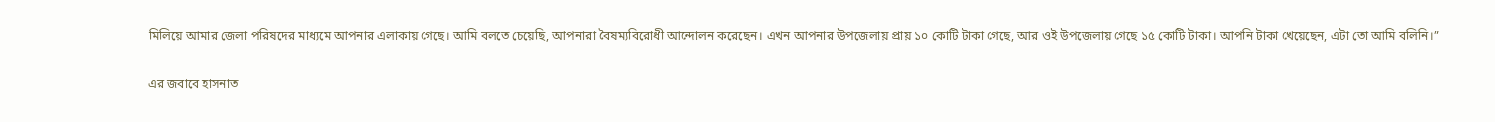মিলিয়ে আমার জেলা পরিষদের মাধ্যমে আপনার এলাকায় গেছে। আমি বলতে চেয়েছি, আপনারা বৈষম্যবিরোধী আন্দোলন করেছেন। এখন আপনার উপজেলায় প্রায় ১০ কোটি টাকা গেছে, আর ওই উপজেলায় গেছে ১৫ কোটি টাকা। আপনি টাকা খেয়েছেন, এটা তো আমি বলিনি।”

এর জবাবে হাসনাত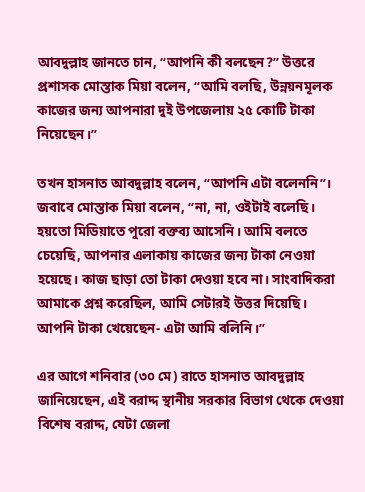আবদুল্লাহ জানতে চান, “আপনি কী বলছেন?” উত্তরে প্রশাসক মোস্তাক মিয়া বলেন, “আমি বলছি, উন্নয়নমূলক কাজের জন্য আপনারা দুই উপজেলায় ২৫ কোটি টাকা নিয়েছেন।”

তখন হাসনাত আবদুল্লাহ বলেন, “আপনি এটা বলেননি”। জবাবে মোস্তাক মিয়া বলেন, “না, না, ওইটাই বলেছি। হয়তো মিডিয়াতে পুরো বক্তব্য আসেনি। আমি বলতে চেয়েছি, আপনার এলাকায় কাজের জন্য টাকা নেওয়া হয়েছে। কাজ ছাড়া তো টাকা দেওয়া হবে না। সাংবাদিকরা আমাকে প্রশ্ন করেছিল, আমি সেটারই উত্তর দিয়েছি। আপনি টাকা খেয়েছেন- এটা আমি বলিনি।”

এর আগে শনিবার (৩০ মে) রাতে হাসনাত আবদুল্লাহ জানিয়েছেন, এই বরাদ্দ স্থানীয় সরকার বিভাগ থেকে দেওয়া বিশেষ বরাদ্দ, যেটা জেলা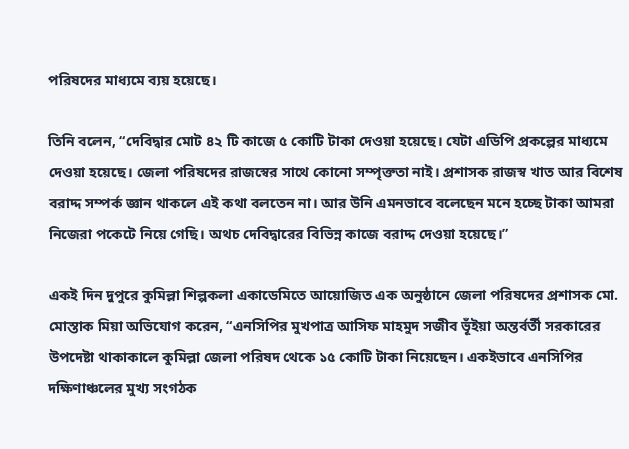পরিষদের মাধ্যমে ব্যয় হয়েছে।

তিনি বলেন, “দেবিদ্বার মোট ৪২ টি কাজে ৫ কোটি টাকা দেওয়া হয়েছে। যেটা এডিপি প্রকল্পের মাধ্যমে দেওয়া হয়েছে। জেলা পরিষদের রাজস্বের সাথে কোনো সম্পৃক্ততা নাই। প্রশাসক রাজস্ব খাত আর বিশেষ বরাদ্দ সম্পর্ক জ্ঞান থাকলে এই কথা বলতেন না। আর উনি এমনভাবে বলেছেন মনে হচ্ছে টাকা আমরা নিজেরা পকেটে নিয়ে গেছি। অথচ দেবিদ্বারের বিভিন্ন কাজে বরাদ্দ দেওয়া হয়েছে।”

একই দিন দুপুরে কুমিল্লা শিল্পকলা একাডেমিতে আয়োজিত এক অনুষ্ঠানে জেলা পরিষদের প্রশাসক মো. মোস্তাক মিয়া অভিযোগ করেন, “এনসিপির মুখপাত্র আসিফ মাহমুদ সজীব ভূঁইয়া অন্তর্বর্তী সরকারের উপদেষ্টা থাকাকালে কুমিল্লা জেলা পরিষদ থেকে ১৫ কোটি টাকা নিয়েছেন। একইভাবে এনসিপির দক্ষিণাঞ্চলের মুখ্য সংগঠক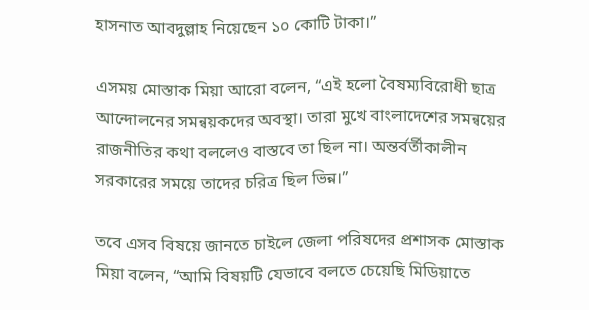হাসনাত আবদুল্লাহ নিয়েছেন ১০ কোটি টাকা।”

এসময় মোস্তাক মিয়া আরো বলেন, “এই হলো বৈষম্যবিরোধী ছাত্র আন্দোলনের সমন্বয়কদের অবস্থা। তারা মুখে বাংলাদেশের সমন্বয়ের রাজনীতির কথা বললেও বাস্তবে তা ছিল না। অন্তর্বর্তীকালীন সরকারের সময়ে তাদের চরিত্র ছিল ভিন্ন।”

তবে এসব বিষয়ে জানতে চাইলে জেলা পরিষদের প্রশাসক মোস্তাক মিয়া বলেন, “আমি বিষয়টি যেভাবে বলতে চেয়েছি মিডিয়াতে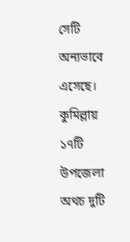সেটি অন্যভাবে এসেছে। কুমিল্লায় ১৭টি উপজেলা অথচ দুটি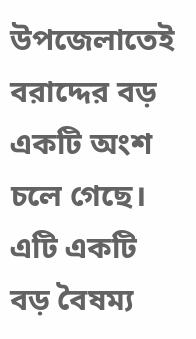উপজেলাতেই বরাদ্দের বড় একটি অংশ চলে গেছে। এটি একটি বড় বৈষম্য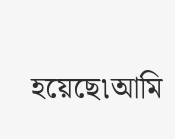হয়েছে৷আমি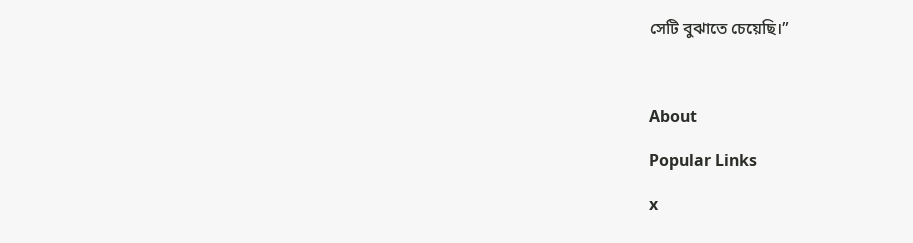সেটি বুঝাতে চেয়েছি।”



About

Popular Links

x